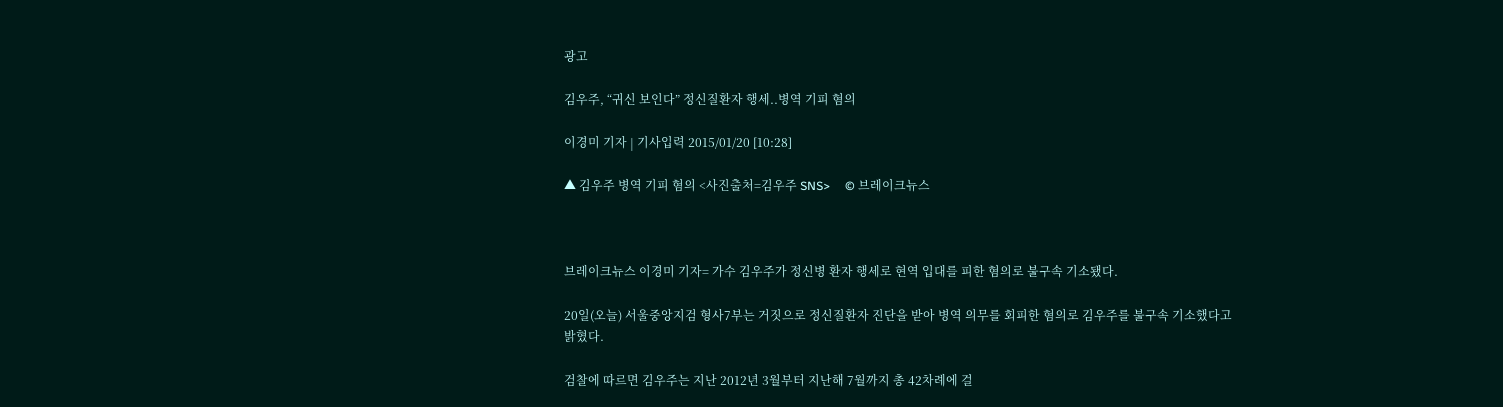광고

김우주, “귀신 보인다” 정신질환자 행세..병역 기피 혐의

이경미 기자 | 기사입력 2015/01/20 [10:28]

▲ 김우주 병역 기피 혐의 <사진출처=김우주 SNS>     © 브레이크뉴스



브레이크뉴스 이경미 기자= 가수 김우주가 정신병 환자 행세로 현역 입대를 피한 혐의로 불구속 기소됐다.

20일(오늘) 서울중앙지검 형사7부는 거짓으로 정신질환자 진단을 받아 병역 의무를 회피한 혐의로 김우주를 불구속 기소했다고 밝혔다.

검찰에 따르면 김우주는 지난 2012년 3월부터 지난해 7월까지 총 42차례에 걸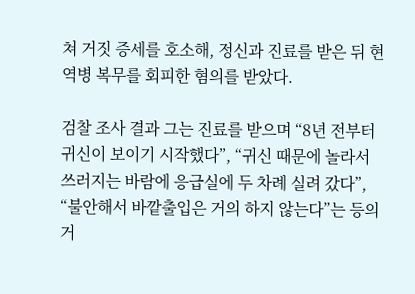쳐 거짓 증세를 호소해, 정신과 진료를 받은 뒤 현역병 복무를 회피한 혐의를 받았다.

검찰 조사 결과 그는 진료를 받으며 “8년 전부터 귀신이 보이기 시작했다”, “귀신 때문에 놀라서 쓰러지는 바람에 응급실에 두 차례 실려 갔다”, “불안해서 바깥출입은 거의 하지 않는다”는 등의 거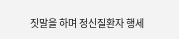짓말을 하며 정신질환자 행세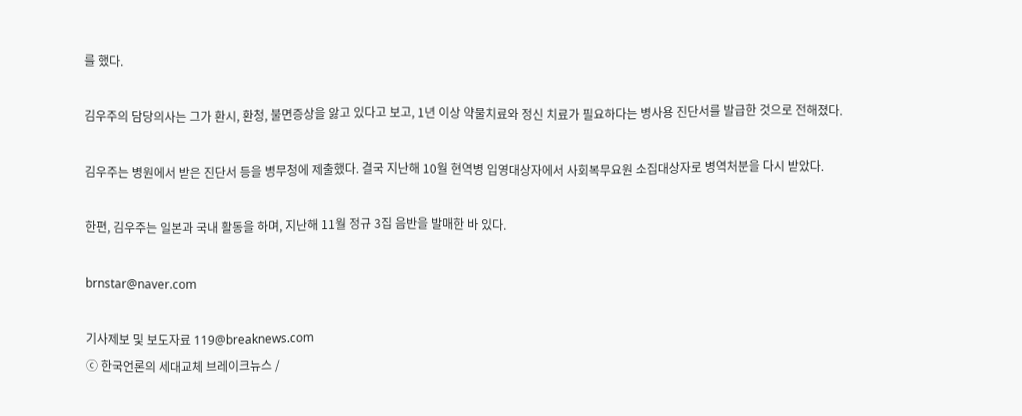를 했다.

김우주의 담당의사는 그가 환시, 환청, 불면증상을 앓고 있다고 보고, 1년 이상 약물치료와 정신 치료가 필요하다는 병사용 진단서를 발급한 것으로 전해졌다.

김우주는 병원에서 받은 진단서 등을 병무청에 제출했다. 결국 지난해 10월 현역병 입영대상자에서 사회복무요원 소집대상자로 병역처분을 다시 받았다.

한편, 김우주는 일본과 국내 활동을 하며, 지난해 11월 정규 3집 음반을 발매한 바 있다.

brnstar@naver.com

기사제보 및 보도자료 119@breaknews.com
ⓒ 한국언론의 세대교체 브레이크뉴스 /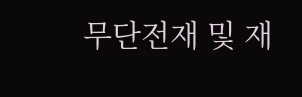무단전재 및 재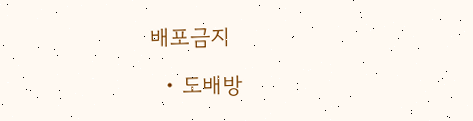배포금지

  • 도배방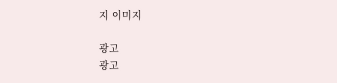지 이미지

광고
광고